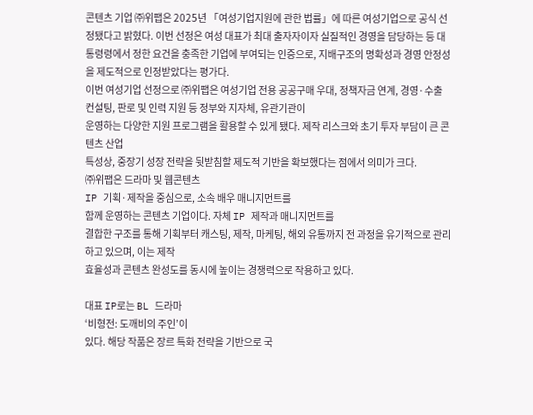콘텐츠 기업 ㈜위팹은 2025년 「여성기업지원에 관한 법률」에 따른 여성기업으로 공식 선정됐다고 밝혔다. 이번 선정은 여성 대표가 최대 출자자이자 실질적인 경영을 담당하는 등 대통령령에서 정한 요건을 충족한 기업에 부여되는 인증으로, 지배구조의 명확성과 경영 안정성을 제도적으로 인정받았다는 평가다.
이번 여성기업 선정으로 ㈜위팹은 여성기업 전용 공공구매 우대, 정책자금 연계, 경영·수출
컨설팅, 판로 및 인력 지원 등 정부와 지자체, 유관기관이
운영하는 다양한 지원 프로그램을 활용할 수 있게 됐다. 제작 리스크와 초기 투자 부담이 큰 콘텐츠 산업
특성상, 중장기 성장 전략을 뒷받침할 제도적 기반을 확보했다는 점에서 의미가 크다.
㈜위팹은 드라마 및 웹콘텐츠
IP 기획·제작을 중심으로, 소속 배우 매니지먼트를
함께 운영하는 콘텐츠 기업이다. 자체 IP 제작과 매니지먼트를
결합한 구조를 통해 기획부터 캐스팅, 제작, 마케팅, 해외 유통까지 전 과정을 유기적으로 관리하고 있으며, 이는 제작
효율성과 콘텐츠 완성도를 동시에 높이는 경쟁력으로 작용하고 있다.

대표 IP로는 BL 드라마
‘비형전: 도깨비의 주인’이
있다. 해당 작품은 장르 특화 전략을 기반으로 국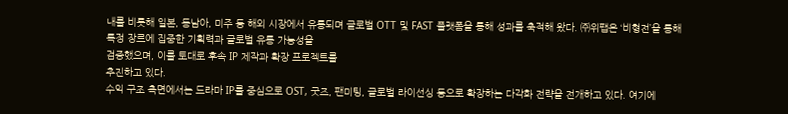내를 비롯해 일본, 동남아, 미주 등 해외 시장에서 유통되며 글로벌 OTT 및 FAST 플랫폼을 통해 성과를 축적해 왔다. ㈜위팹은 ‘비형전’을 통해 특정 장르에 집중한 기획력과 글로벌 유통 가능성을
검증했으며, 이를 토대로 후속 IP 제작과 확장 프로젝트를
추진하고 있다.
수익 구조 측면에서는 드라마 IP를 중심으로 OST, 굿즈, 팬미팅, 글로벌 라이선싱 등으로 확장하는 다각화 전략을 전개하고 있다. 여기에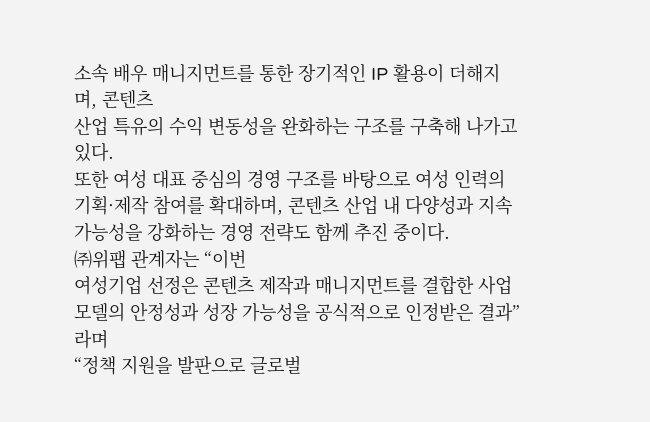소속 배우 매니지먼트를 통한 장기적인 IP 활용이 더해지며, 콘텐츠
산업 특유의 수익 변동성을 완화하는 구조를 구축해 나가고 있다.
또한 여성 대표 중심의 경영 구조를 바탕으로 여성 인력의
기획·제작 참여를 확대하며, 콘텐츠 산업 내 다양성과 지속
가능성을 강화하는 경영 전략도 함께 추진 중이다.
㈜위팹 관계자는 “이번
여성기업 선정은 콘텐츠 제작과 매니지먼트를 결합한 사업 모델의 안정성과 성장 가능성을 공식적으로 인정받은 결과”라며
“정책 지원을 발판으로 글로벌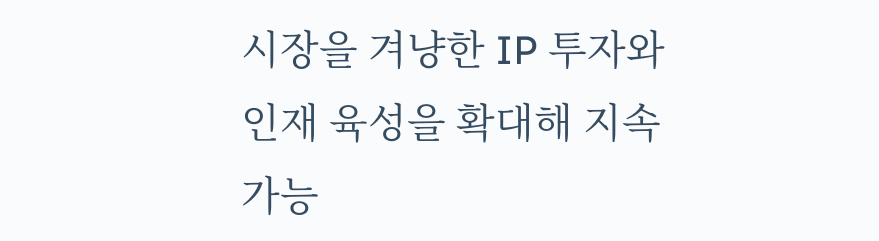시장을 겨냥한 IP 투자와
인재 육성을 확대해 지속 가능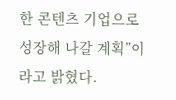한 콘텐츠 기업으로 성장해 나갈 계획”이라고 밝혔다.